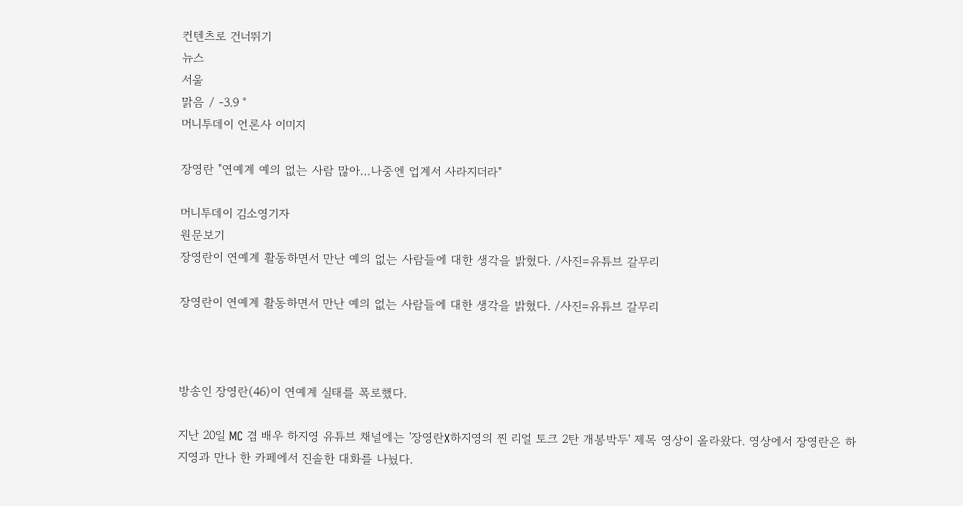컨텐츠로 건너뛰기
뉴스
서울
맑음 / -3.9 °
머니투데이 언론사 이미지

장영란 "연예계 예의 없는 사람 많아…나중엔 업계서 사라지더라"

머니투데이 김소영기자
원문보기
장영란이 연예계 활동하면서 만난 예의 없는 사람들에 대한 생각을 밝혔다. /사진=유튜브 갈무리

장영란이 연예계 활동하면서 만난 예의 없는 사람들에 대한 생각을 밝혔다. /사진=유튜브 갈무리



방송인 장영란(46)이 연예계 실태를 폭로했다.

지난 20일 MC 겸 배우 하지영 유튜브 채널에는 '장영란X하지영의 찐 리얼 토크 2탄 개봉박두' 제목 영상이 올라왔다. 영상에서 장영란은 하지영과 만나 한 카페에서 진솔한 대화를 나눴다.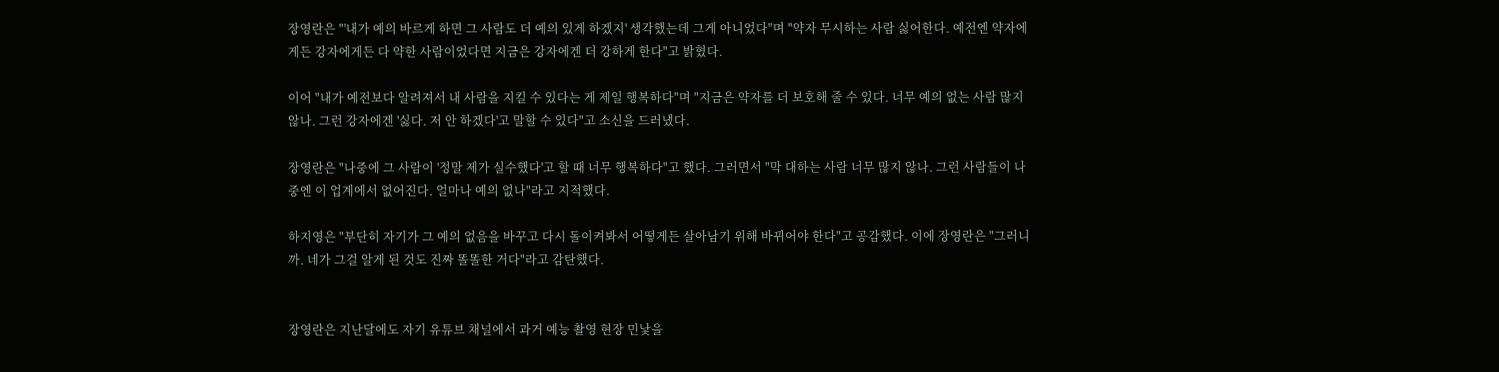장영란은 "'내가 예의 바르게 하면 그 사람도 더 예의 있게 하겠지' 생각했는데 그게 아니었다"며 "약자 무시하는 사람 싫어한다. 예전엔 약자에게든 강자에게든 다 약한 사람이었다면 지금은 강자에겐 더 강하게 한다"고 밝혔다.

이어 "내가 예전보다 알려져서 내 사람을 지킬 수 있다는 게 제일 행복하다"며 "지금은 약자를 더 보호해 줄 수 있다. 너무 예의 없는 사람 많지 않나. 그런 강자에겐 '싫다. 저 안 하겠다'고 말할 수 있다"고 소신을 드러냈다.

장영란은 "나중에 그 사람이 '정말 제가 실수했다'고 할 때 너무 행복하다"고 했다. 그러면서 "막 대하는 사람 너무 많지 않나. 그런 사람들이 나중엔 이 업계에서 없어진다. 얼마나 예의 없나"라고 지적했다.

하지영은 "부단히 자기가 그 예의 없음을 바꾸고 다시 돌이켜봐서 어떻게든 살아남기 위해 바뀌어야 한다"고 공감했다. 이에 장영란은 "그러니까. 네가 그걸 알게 된 것도 진짜 똘똘한 거다"라고 감탄했다.


장영란은 지난달에도 자기 유튜브 채널에서 과거 예능 촬영 현장 민낯을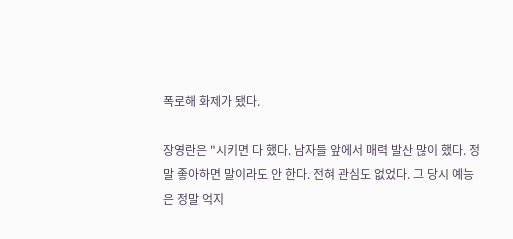폭로해 화제가 됐다.

장영란은 "시키면 다 했다. 남자들 앞에서 매력 발산 많이 했다. 정말 좋아하면 말이라도 안 한다. 전혀 관심도 없었다. 그 당시 예능은 정말 억지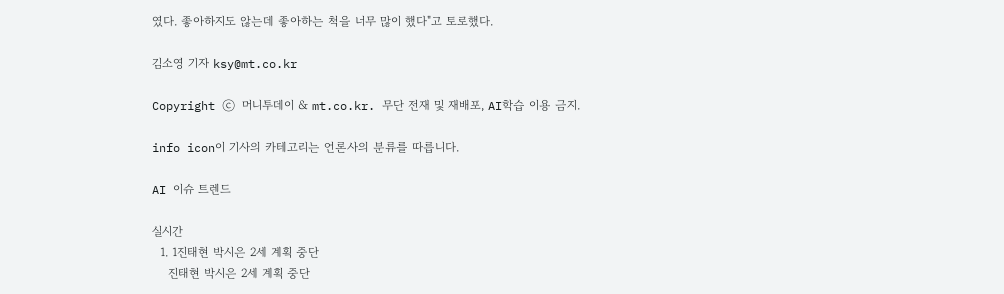였다. 좋아하지도 않는데 좋아하는 척을 너무 많이 했다"고 토로했다.

김소영 기자 ksy@mt.co.kr

Copyright ⓒ 머니투데이 & mt.co.kr. 무단 전재 및 재배포, AI학습 이용 금지.

info icon이 기사의 카테고리는 언론사의 분류를 따릅니다.

AI 이슈 트렌드

실시간
  1. 1진태현 박시은 2세 계획 중단
    진태현 박시은 2세 계획 중단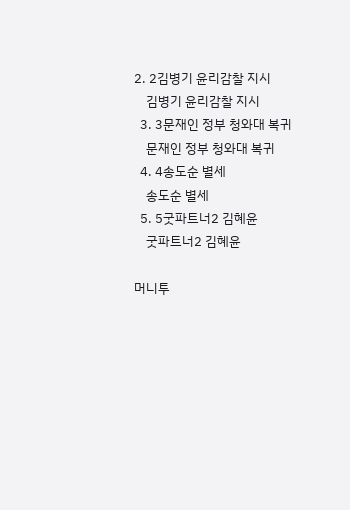2. 2김병기 윤리감찰 지시
    김병기 윤리감찰 지시
  3. 3문재인 정부 청와대 복귀
    문재인 정부 청와대 복귀
  4. 4송도순 별세
    송도순 별세
  5. 5굿파트너2 김혜윤
    굿파트너2 김혜윤

머니투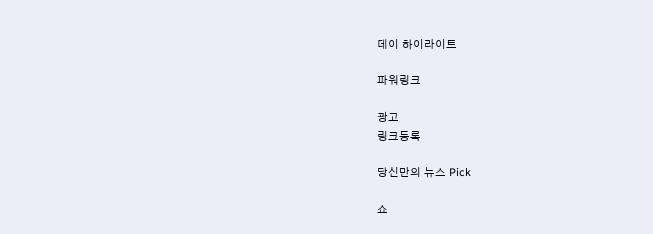데이 하이라이트

파워링크

광고
링크등록

당신만의 뉴스 Pick

쇼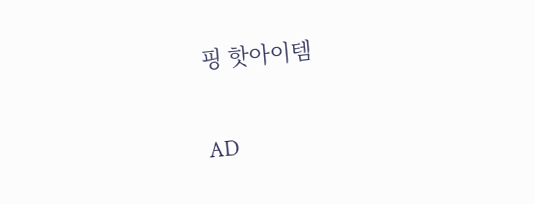핑 핫아이템

AD